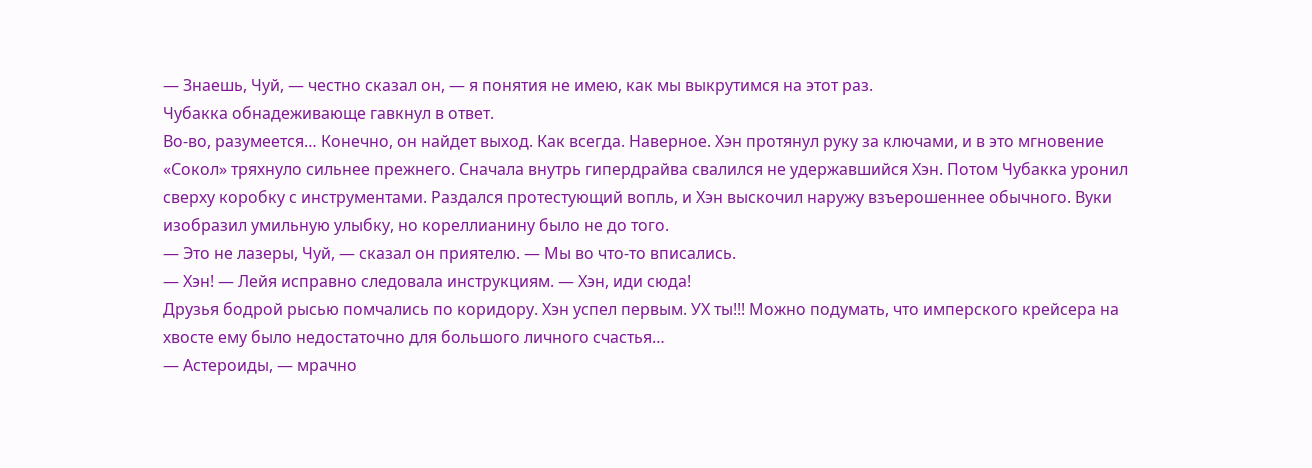— Знаешь, Чуй, — честно сказал он, — я понятия не имею, как мы выкрутимся на этот раз.
Чубакка обнадеживающе гавкнул в ответ.
Во-во, разумеется… Конечно, он найдет выход. Как всегда. Наверное. Хэн протянул руку за ключами, и в это мгновение «Сокол» тряхнуло сильнее прежнего. Сначала внутрь гипердрайва свалился не удержавшийся Хэн. Потом Чубакка уронил сверху коробку с инструментами. Раздался протестующий вопль, и Хэн выскочил наружу взъерошеннее обычного. Вуки изобразил умильную улыбку, но кореллианину было не до того.
— Это не лазеры, Чуй, — сказал он приятелю. — Мы во что-то вписались.
— Хэн! — Лейя исправно следовала инструкциям. — Хэн, иди сюда!
Друзья бодрой рысью помчались по коридору. Хэн успел первым. УХ ты!!! Можно подумать, что имперского крейсера на хвосте ему было недостаточно для большого личного счастья…
— Астероиды, — мрачно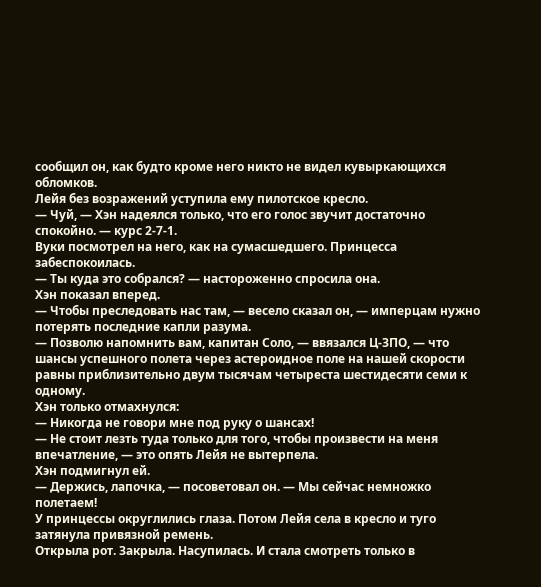сообщил он, как будто кроме него никто не видел кувыркающихся обломков.
Лейя без возражений уступила ему пилотское кресло.
— Чуй, — Хэн надеялся только, что его голос звучит достаточно спокойно. — курс 2-7-1.
Вуки посмотрел на него, как на сумасшедшего. Принцесса забеспокоилась.
— Ты куда это собрался? — настороженно спросила она.
Хэн показал вперед.
— Чтобы преследовать нас там, — весело сказал он, — имперцам нужно потерять последние капли разума.
— Позволю напомнить вам, капитан Соло, — ввязался Ц-ЗПО, — что шансы успешного полета через астероидное поле на нашей скорости равны приблизительно двум тысячам четыреста шестидесяти семи к одному.
Хэн только отмахнулся:
— Никогда не говори мне под руку о шансах!
— Не стоит лезть туда только для того, чтобы произвести на меня впечатление, — это опять Лейя не вытерпела.
Хэн подмигнул ей.
— Держись, лапочка, — посоветовал он. — Мы сейчас немножко полетаем!
У принцессы округлились глаза. Потом Лейя села в кресло и туго затянула привязной ремень.
Открыла рот. Закрыла. Насупилась. И стала смотреть только в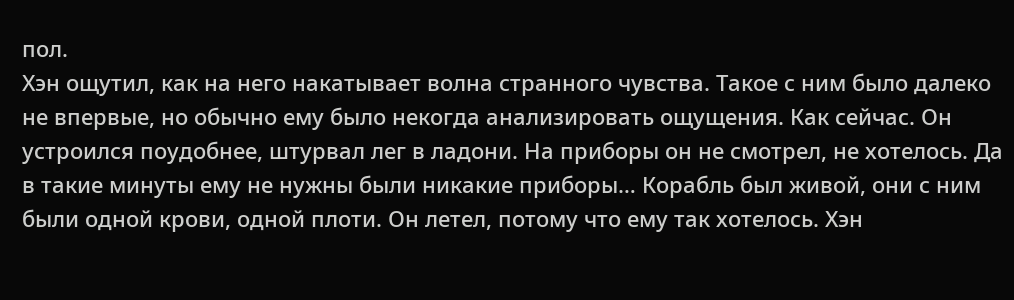пол.
Хэн ощутил, как на него накатывает волна странного чувства. Такое с ним было далеко не впервые, но обычно ему было некогда анализировать ощущения. Как сейчас. Он устроился поудобнее, штурвал лег в ладони. На приборы он не смотрел, не хотелось. Да в такие минуты ему не нужны были никакие приборы… Корабль был живой, они с ним были одной крови, одной плоти. Он летел, потому что ему так хотелось. Хэн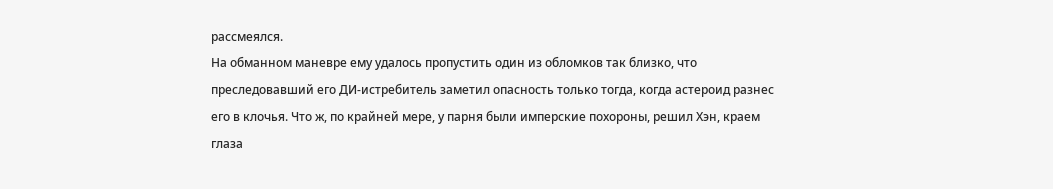рассмеялся.
На обманном маневре ему удалось пропустить один из обломков так близко, что преследовавший его ДИ-истребитель заметил опасность только тогда, когда астероид разнес его в клочья. Что ж, по крайней мере, у парня были имперские похороны, решил Хэн, краем глаза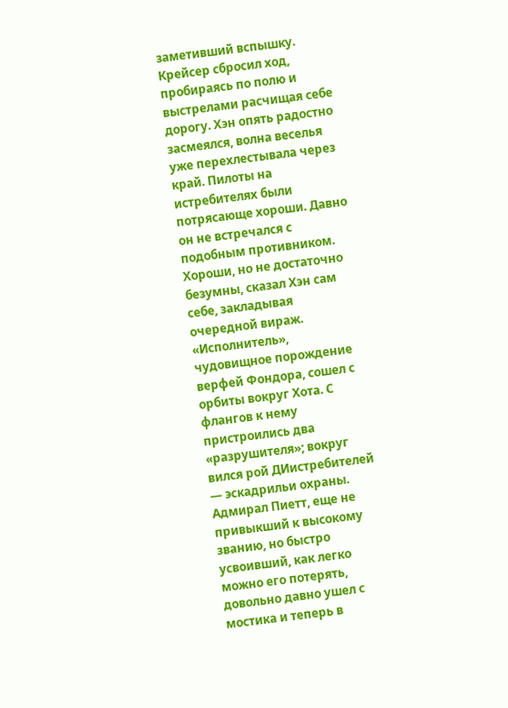заметивший вспышку.
Крейсер сбросил ход, пробираясь по полю и выстрелами расчищая себе дорогу. Хэн опять радостно засмеялся, волна веселья уже перехлестывала через край. Пилоты на истребителях были потрясающе хороши. Давно он не встречался с подобным противником. Хороши, но не достаточно безумны, сказал Хэн сам себе, закладывая очередной вираж.
«Исполнитель», чудовищное порождение верфей Фондора, сошел с орбиты вокруг Хота. С флангов к нему пристроились два «разрушителя»; вокруг вился рой ДИистребителей — эскадрильи охраны. Адмирал Пиетт, еще не привыкший к высокому званию, но быстро усвоивший, как легко можно его потерять, довольно давно ушел с мостика и теперь в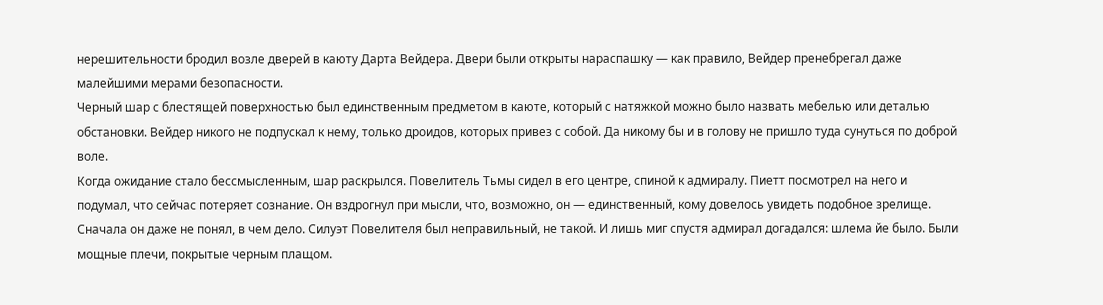нерешительности бродил возле дверей в каюту Дарта Вейдера. Двери были открыты нараспашку — как правило, Вейдер пренебрегал даже малейшими мерами безопасности.
Черный шар с блестящей поверхностью был единственным предметом в каюте, который с натяжкой можно было назвать мебелью или деталью обстановки. Вейдер никого не подпускал к нему, только дроидов, которых привез с собой. Да никому бы и в голову не пришло туда сунуться по доброй воле.
Когда ожидание стало бессмысленным, шар раскрылся. Повелитель Тьмы сидел в его центре, спиной к адмиралу. Пиетт посмотрел на него и подумал, что сейчас потеряет сознание. Он вздрогнул при мысли, что, возможно, он — единственный, кому довелось увидеть подобное зрелище. Сначала он даже не понял, в чем дело. Силуэт Повелителя был неправильный, не такой. И лишь миг спустя адмирал догадался: шлема йе было. Были мощные плечи, покрытые черным плащом.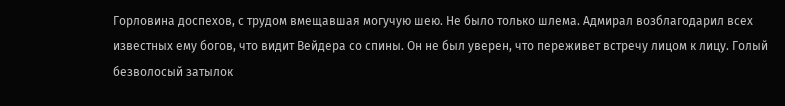Горловина доспехов, с трудом вмещавшая могучую шею. Не было только шлема. Адмирал возблагодарил всех известных ему богов, что видит Вейдера со спины. Он не был уверен, что переживет встречу лицом к лицу. Голый безволосый затылок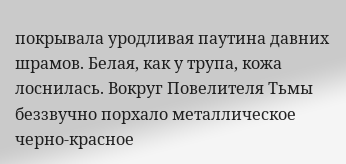покрывала уродливая паутина давних шрамов. Белая, как у трупа, кожа лоснилась. Вокруг Повелителя Тьмы беззвучно порхало металлическое черно-красное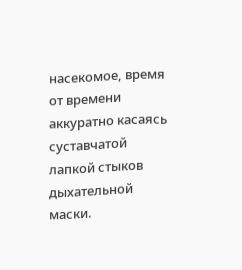насекомое, время от времени аккуратно касаясь суставчатой лапкой стыков дыхательной маски.